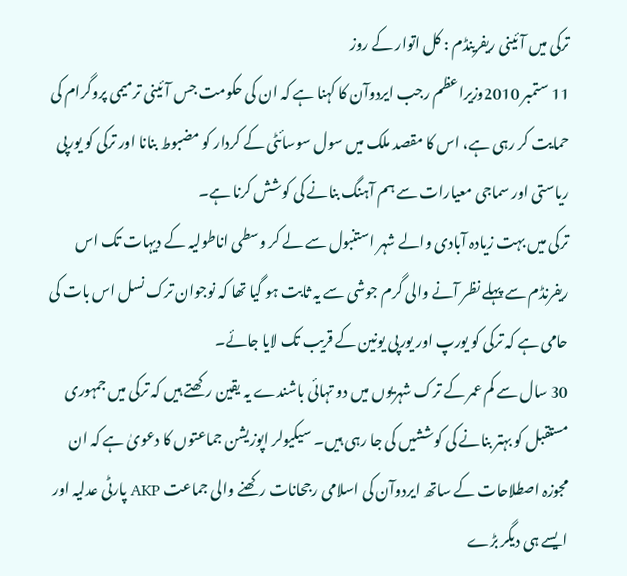ترکی میں آئینی ریفرینڈم : کل اتوار کے روز
11 ستمبر 2010وزیراعظم رجب ایردوآن کا کہنا ہے کہ ان کی حکومت جس آئینی ترمیمی پروگرام کی حمایت کر رہی ہے، اس کا مقصد ملک میں سول سوسائٹی کے کردار کو مضبوط بنانا اور ترکی کو یورپی ریاستی اور سماجی معیارات سے ہم آہنگ بنانے کی کوشش کرنا ہے۔
ترکی میں بہت زیادہ آبادی والے شہر استنبول سے لے کر وسطی اناطولیہ کے دیہات تک اس ریفرنڈم سے پہلے نظر آنے والی گرم جوشی سے یہ ثابت ہو گیا تھا کہ نوجوان ترک نسل اس بات کی حامی ہے کہ ترکی کو یورپ اور یورپی یونین کے قریب تک لایا جائے۔
30 سال سے کم عمر کے ترک شہریوں میں دو تہائی باشندے یہ یقین رکھتے ہیں کہ ترکی میں جمہوری مستقبل کو بہتر بنانے کی کوششیں کی جا رہی ہیں۔ سیکیولر اپوزیشن جماعتوں کا دعویٰ ہے کہ ان مجوزہ اصطلاحات کے ساتھ ایردوآن کی اسلامی رجحانات رکھنے والی جماعت AKP پارٹی عدلیہ اور ایسے ہی دیگر بڑے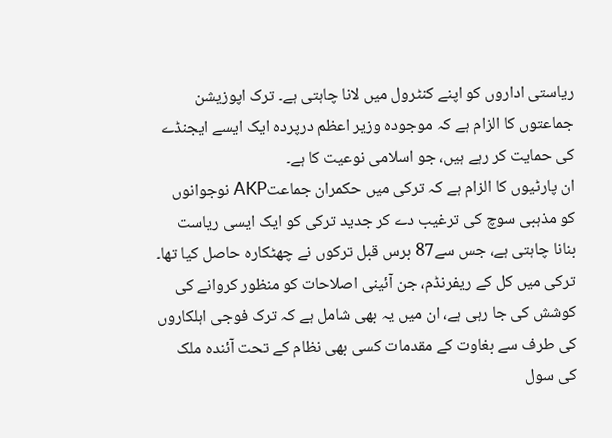ریاستی اداروں کو اپنے کنٹرول میں لانا چاہتی ہے۔ ترک اپوزیشن جماعتوں کا الزام ہے کہ موجودہ وزیر اعظم درپردہ ایک ایسے ایجنڈے کی حمایت کر رہے ہیں، جو اسلامی نوعیت کا ہے۔
ان پارٹیوں کا الزام ہے کہ ترکی میں حکمران جماعتAKP نوجوانوں کو مذہبی سوچ کی ترغیب دے کر جدید ترکی کو ایک ایسی ریاست بنانا چاہتی ہے، جس سے87 برس قبل ترکوں نے چھٹکارہ حاصل کیا تھا۔
ترکی میں کل کے ریفرنڈم، جن آئینی اصلاحات کو منظور کروانے کی کوشش کی جا رہی ہے، ان میں یہ بھی شامل ہے کہ ترک فوجی اہلکاروں کی طرف سے بغاوت کے مقدمات کسی بھی نظام کے تحت آئندہ ملک کی سول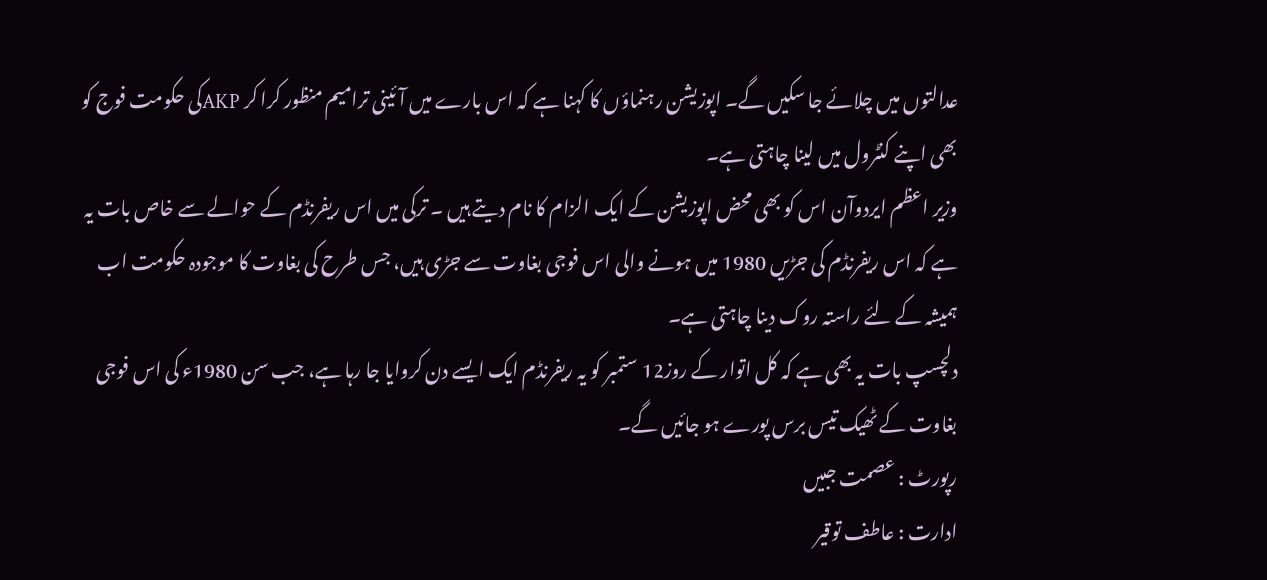عدالتوں میں چلائے جا سکیں گے۔ اپوزیشن رہنماؤں کا کہنا ہے کہ اس بارے میں آئینی ترامیم منظور کرا کر AKPکی حکومت فوج کو بھی اپنے کنٹرول میں لینا چاہتی ہے۔
وزیر اعظم ایردوآن اس کو بھی محض اپوزیشن کے ایک الزام کا نام دیتے ہیں ۔ ترکی میں اس ریفرنڈم کے حوالے سے خاص بات یہ ہے کہ اس ریفرنڈم کی جڑیں 1980 میں ہونے والی اس فوجی بغاوت سے جڑی ہیں، جس طرح کی بغاوت کا موجودہ حکومت اب ہمیشہ کے لئے راستہ روک دینا چاہتی ہے۔
دلچسپ بات یہ بھی ہے کہ کل اتوار کے روز12 ستمبر کو یہ ریفرنڈم ایک ایسے دن کروایا جا رہا ہے، جب سن 1980ء کی اس فوجی بغاوت کے ٹھیک تیس برس پورے ہو جائیں گے۔
رپورٹ : عصمت جبیں
ادارت : عاطف توقیر